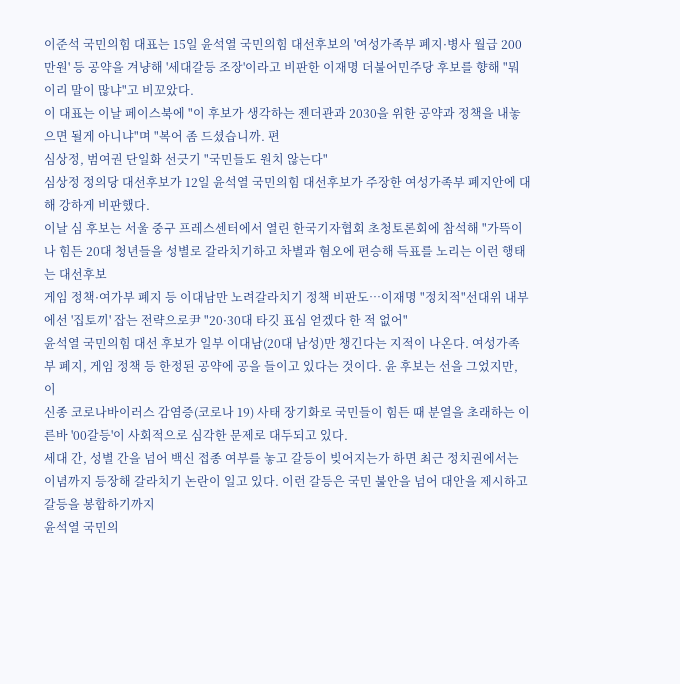이준석 국민의힘 대표는 15일 윤석열 국민의힘 대선후보의 '여성가족부 폐지·병사 월급 200만원' 등 공약을 겨냥해 '세대갈등 조장'이라고 비판한 이재명 더불어민주당 후보를 향해 "뭐 이리 말이 많냐"고 비꼬았다.
이 대표는 이날 페이스북에 "이 후보가 생각하는 젠더관과 2030을 위한 공약과 정책을 내놓으면 될게 아니냐"며 "복어 좀 드셨습니까. 편
심상정, 범여권 단일화 선긋기 "국민들도 원치 않는다"
심상정 정의당 대선후보가 12일 윤석열 국민의힘 대선후보가 주장한 여성가족부 폐지안에 대해 강하게 비판했다.
이날 심 후보는 서울 중구 프레스센터에서 열린 한국기자협회 초청토론회에 참석해 "가뜩이나 힘든 20대 청년들을 성별로 갈라치기하고 차별과 혐오에 편승해 득표를 노리는 이런 행태는 대선후보
게임 정책·여가부 폐지 등 이대남만 노려갈라치기 정책 비판도…이재명 "정치적"선대위 내부에선 '집토끼' 잡는 전략으로尹 "20·30대 타깃 표심 얻겠다 한 적 없어"
윤석열 국민의힘 대선 후보가 일부 이대남(20대 남성)만 챙긴다는 지적이 나온다. 여성가족부 폐지, 게임 정책 등 한정된 공약에 공을 들이고 있다는 것이다. 윤 후보는 선을 그었지만, 이
신종 코로나바이러스 감염증(코로나 19) 사태 장기화로 국민들이 힘든 때 분열을 초래하는 이른바 '00갈등'이 사회적으로 심각한 문제로 대두되고 있다.
세대 간, 성별 간을 넘어 백신 접종 여부를 놓고 갈등이 빚어지는가 하면 최근 정치권에서는 이념까지 등장해 갈라치기 논란이 일고 있다. 이런 갈등은 국민 불안을 넘어 대안을 제시하고 갈등을 봉합하기까지
윤석열 국민의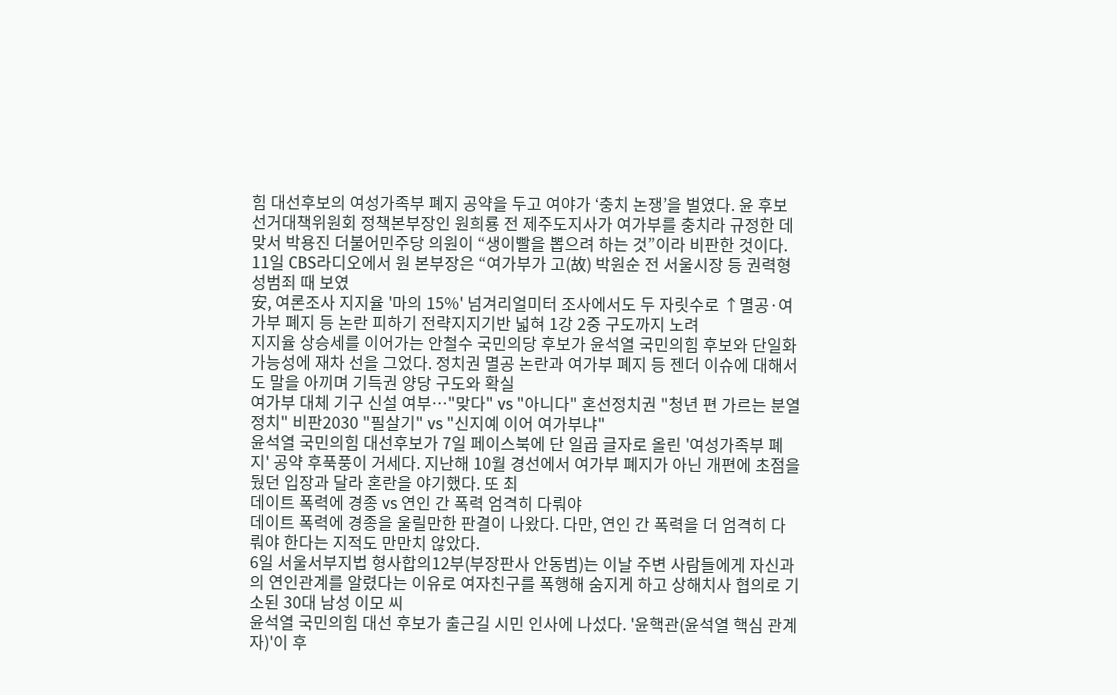힘 대선후보의 여성가족부 폐지 공약을 두고 여야가 ‘충치 논쟁’을 벌였다. 윤 후보 선거대책위원회 정책본부장인 원희룡 전 제주도지사가 여가부를 충치라 규정한 데 맞서 박용진 더불어민주당 의원이 “생이빨을 뽑으려 하는 것”이라 비판한 것이다.
11일 CBS라디오에서 원 본부장은 “여가부가 고(故) 박원순 전 서울시장 등 권력형 성범죄 때 보였
安, 여론조사 지지율 '마의 15%' 넘겨리얼미터 조사에서도 두 자릿수로 ↑멸공·여가부 폐지 등 논란 피하기 전략지지기반 넓혀 1강 2중 구도까지 노려
지지율 상승세를 이어가는 안철수 국민의당 후보가 윤석열 국민의힘 후보와 단일화 가능성에 재차 선을 그었다. 정치권 멸공 논란과 여가부 폐지 등 젠더 이슈에 대해서도 말을 아끼며 기득권 양당 구도와 확실
여가부 대체 기구 신설 여부…"맞다" vs "아니다" 혼선정치권 "청년 편 가르는 분열 정치" 비판2030 "필살기" vs "신지예 이어 여가부냐"
윤석열 국민의힘 대선후보가 7일 페이스북에 단 일곱 글자로 올린 '여성가족부 폐지' 공약 후푹풍이 거세다. 지난해 10월 경선에서 여가부 폐지가 아닌 개편에 초점을 뒀던 입장과 달라 혼란을 야기했다. 또 최
데이트 폭력에 경종 vs 연인 간 폭력 엄격히 다뤄야
데이트 폭력에 경종을 울릴만한 판결이 나왔다. 다만, 연인 간 폭력을 더 엄격히 다뤄야 한다는 지적도 만만치 않았다.
6일 서울서부지법 형사합의12부(부장판사 안동범)는 이날 주변 사람들에게 자신과의 연인관계를 알렸다는 이유로 여자친구를 폭행해 숨지게 하고 상해치사 협의로 기소된 30대 남성 이모 씨
윤석열 국민의힘 대선 후보가 출근길 시민 인사에 나섰다. '윤핵관(윤석열 핵심 관계자)'이 후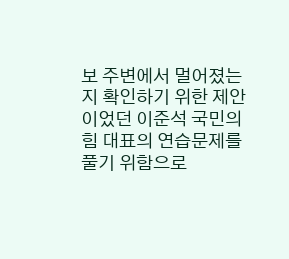보 주변에서 멀어졌는지 확인하기 위한 제안이었던 이준석 국민의힘 대표의 연습문제를 풀기 위함으로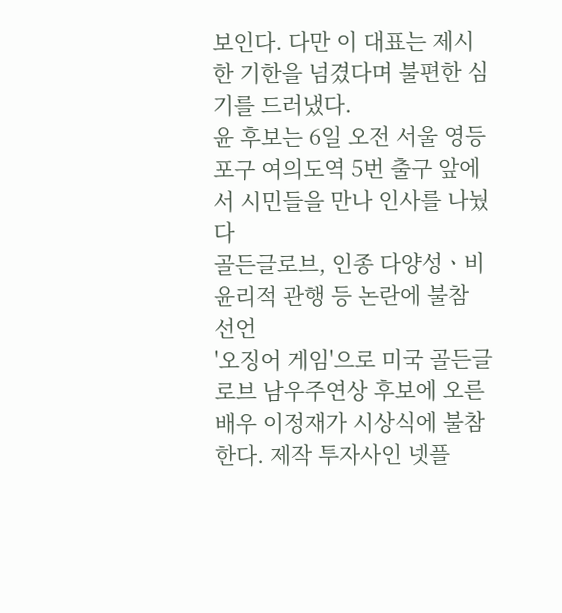보인다. 다만 이 대표는 제시한 기한을 넘겼다며 불편한 심기를 드러냈다.
윤 후보는 6일 오전 서울 영등포구 여의도역 5번 출구 앞에서 시민들을 만나 인사를 나눴다
골든글로브, 인종 다양성ㆍ비윤리적 관행 등 논란에 불참 선언
'오징어 게임'으로 미국 골든글로브 남우주연상 후보에 오른 배우 이정재가 시상식에 불참한다. 제작 투자사인 넷플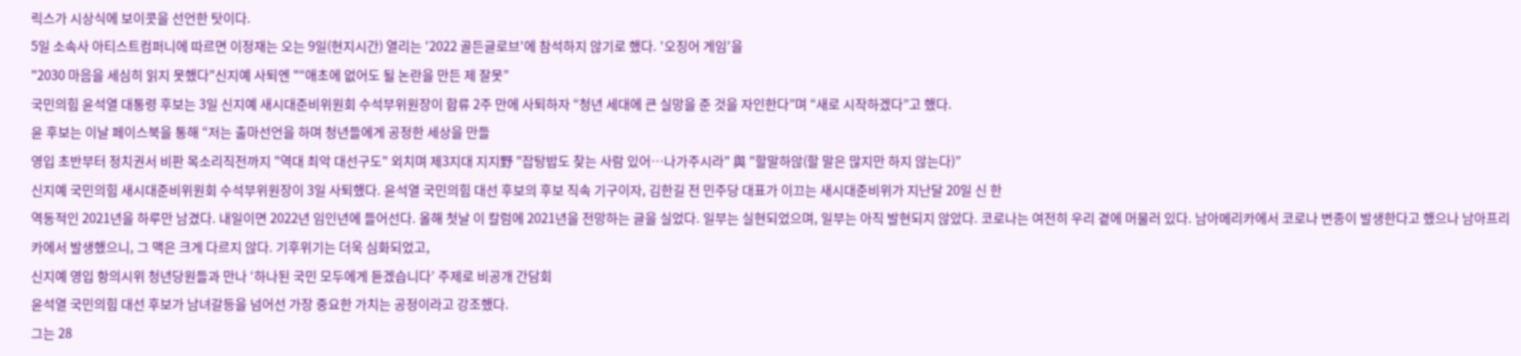릭스가 시상식에 보이콧을 선언한 탓이다.
5일 소속사 아티스트컴퍼니에 따르면 이정재는 오는 9일(현지시간) 열리는 '2022 골든글로브'에 참석하지 않기로 했다. '오징어 게임'을
"2030 마음을 세심히 읽지 못했다"신지예 사퇴엔 "“애초에 없어도 될 논란을 만든 제 잘못”
국민의힘 윤석열 대통령 후보는 3일 신지예 새시대준비위원회 수석부위원장이 합류 2주 만에 사퇴하자 “청년 세대에 큰 실망을 준 것을 자인한다”며 “새로 시작하겠다”고 했다.
윤 후보는 이날 페이스북을 통해 “저는 출마선언을 하며 청년들에게 공정한 세상을 만들
영입 초반부터 정치권서 비판 목소리직전까지 "역대 최악 대선구도" 외치며 제3지대 지지野 "잡탕밥도 찾는 사람 있어…나가주시라" 與 "할말하않(할 말은 많지만 하지 않는다)”
신지예 국민의힘 새시대준비위원회 수석부위원장이 3일 사퇴했다. 윤석열 국민의힘 대선 후보의 후보 직속 기구이자, 김한길 전 민주당 대표가 이끄는 새시대준비위가 지난달 20일 신 한
역동적인 2021년을 하루만 남겼다. 내일이면 2022년 임인년에 들어선다. 올해 첫날 이 칼럼에 2021년을 전망하는 글을 실었다. 일부는 실현되었으며, 일부는 아직 발현되지 않았다. 코로나는 여전히 우리 곁에 머물러 있다. 남아메리카에서 코로나 변종이 발생한다고 했으나 남아프리카에서 발생했으니, 그 맥은 크게 다르지 않다. 기후위기는 더욱 심화되었고,
신지예 영입 항의시위 청년당원들과 만나 ‘하나된 국민 모두에게 듣겠습니다’ 주제로 비공개 간담회
윤석열 국민의힘 대선 후보가 남녀갈등을 넘어선 가장 중요한 가치는 공정이라고 강조했다.
그는 28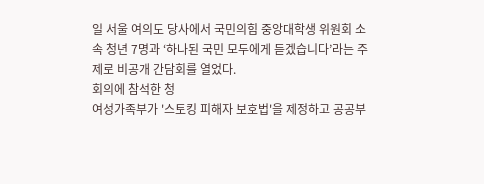일 서울 여의도 당사에서 국민의힘 중앙대학생 위원회 소속 청년 7명과 ‘하나된 국민 모두에게 듣겠습니다’라는 주제로 비공개 간담회를 열었다.
회의에 참석한 청
여성가족부가 '스토킹 피해자 보호법'을 제정하고 공공부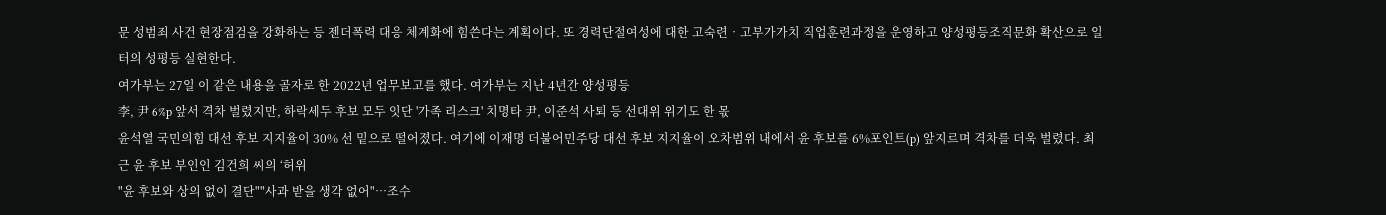문 성범죄 사건 현장점검을 강화하는 등 젠더폭력 대응 체계화에 힘쓴다는 계획이다. 또 경력단절여성에 대한 고숙련‧고부가가치 직업훈련과정을 운영하고 양성평등조직문화 확산으로 일터의 성평등 실현한다.
여가부는 27일 이 같은 내용을 골자로 한 2022년 업무보고를 했다. 여가부는 지난 4년간 양성평등
李, 尹 6%p 앞서 격차 벌렸지만, 하락세두 후보 모두 잇단 '가족 리스크' 치명타 尹, 이준석 사퇴 등 선대위 위기도 한 몫
윤석열 국민의힘 대선 후보 지지율이 30% 선 밑으로 떨어졌다. 여기에 이재명 더불어민주당 대선 후보 지지율이 오차범위 내에서 윤 후보를 6%포인트(p) 앞지르며 격차를 더욱 벌렸다. 최근 윤 후보 부인인 김건희 씨의 ‘허위
"윤 후보와 상의 없이 결단""사과 받을 생각 없어"…조수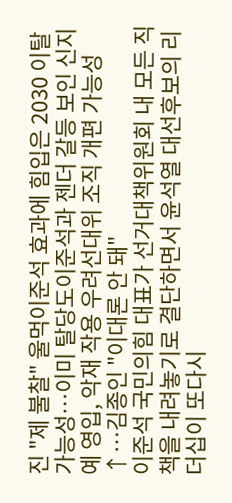진 "제 불찰" 울먹이준석 효과에 힘입은 2030 이탈 가능성…이미 탈당도이준석과 젠더 갈등 보인 신지예 영입, 악재 작용 우려선대위 조직 개편 가능성↑…김종인 "이대론 안 돼"
이준석 국민의힘 대표가 선거대책위원회 내 모든 직책을 내려놓기로 결단하면서 윤석열 대선후보의 리더십이 또다시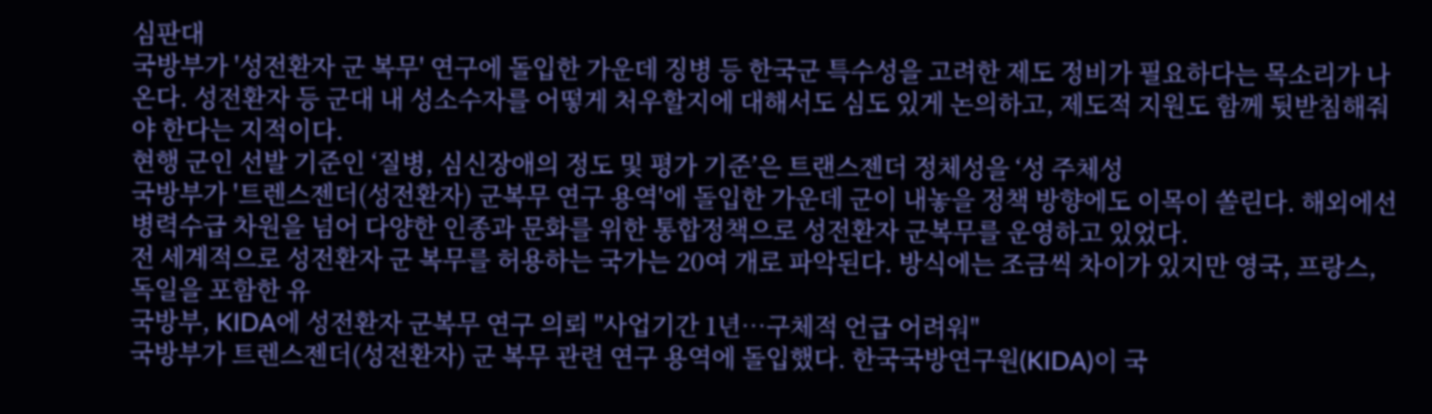심판대
국방부가 '성전환자 군 복무' 연구에 돌입한 가운데 징병 등 한국군 특수성을 고려한 제도 정비가 필요하다는 목소리가 나온다. 성전환자 등 군대 내 성소수자를 어떻게 처우할지에 대해서도 심도 있게 논의하고, 제도적 지원도 함께 뒷받침해줘야 한다는 지적이다.
현행 군인 선발 기준인 ‘질병, 심신장애의 정도 및 평가 기준’은 트랜스젠더 정체성을 ‘성 주체성
국방부가 '트렌스젠더(성전환자) 군복무 연구 용역'에 돌입한 가운데 군이 내놓을 정책 방향에도 이목이 쏠린다. 해외에선 병력수급 차원을 넘어 다양한 인종과 문화를 위한 통합정책으로 성전환자 군복무를 운영하고 있었다.
전 세계적으로 성전환자 군 복무를 허용하는 국가는 20여 개로 파악된다. 방식에는 조금씩 차이가 있지만 영국, 프랑스, 독일을 포함한 유
국방부, KIDA에 성전환자 군복무 연구 의뢰 "사업기간 1년…구체적 언급 어려워"
국방부가 트렌스젠더(성전환자) 군 복무 관련 연구 용역에 돌입했다. 한국국방연구원(KIDA)이 국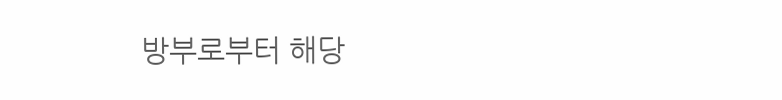방부로부터 해당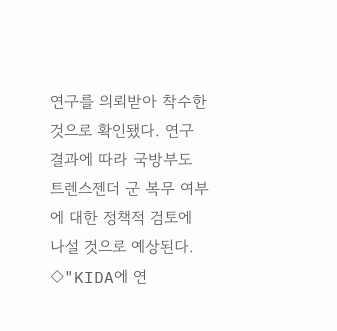연구를 의뢰받아 착수한 것으로 확인됐다. 연구 결과에 따라 국방부도 트렌스젠더 군 복무 여부에 대한 정책적 검토에 나설 것으로 예상된다.
◇"KIDA에 연